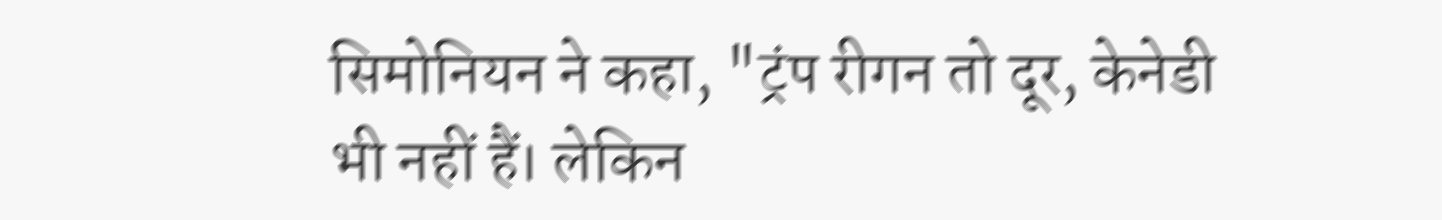सिमोनियन ने कहा, "ट्रंप रीगन तो दूर, केनेडी भी नहीं हैं। लेकिन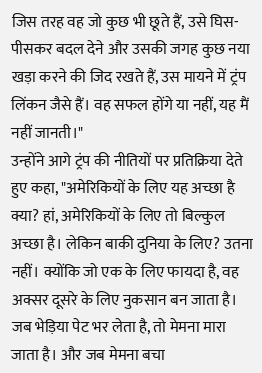जिस तरह वह जो कुछ भी छूते हैं, उसे घिस-पीसकर बदल देने और उसकी जगह कुछ नया खड़ा करने की जिद रखते हैं, उस मायने में ट्रंप लिंकन जैसे हैं। वह सफल होंगे या नहीं, यह मैं नहीं जानती।"
उन्होंने आगे ट्रंप की नीतियों पर प्रतिक्रिया देते हुए कहा, "अमेरिकियों के लिए यह अच्छा है क्या? हां, अमेरिकियों के लिए तो बिल्कुल अच्छा है। लेकिन बाकी दुनिया के लिए? उतना नहीं। क्योंकि जो एक के लिए फायदा है, वह अक्सर दूसरे के लिए नुकसान बन जाता है। जब भेड़िया पेट भर लेता है, तो मेमना मारा जाता है। और जब मेमना बचा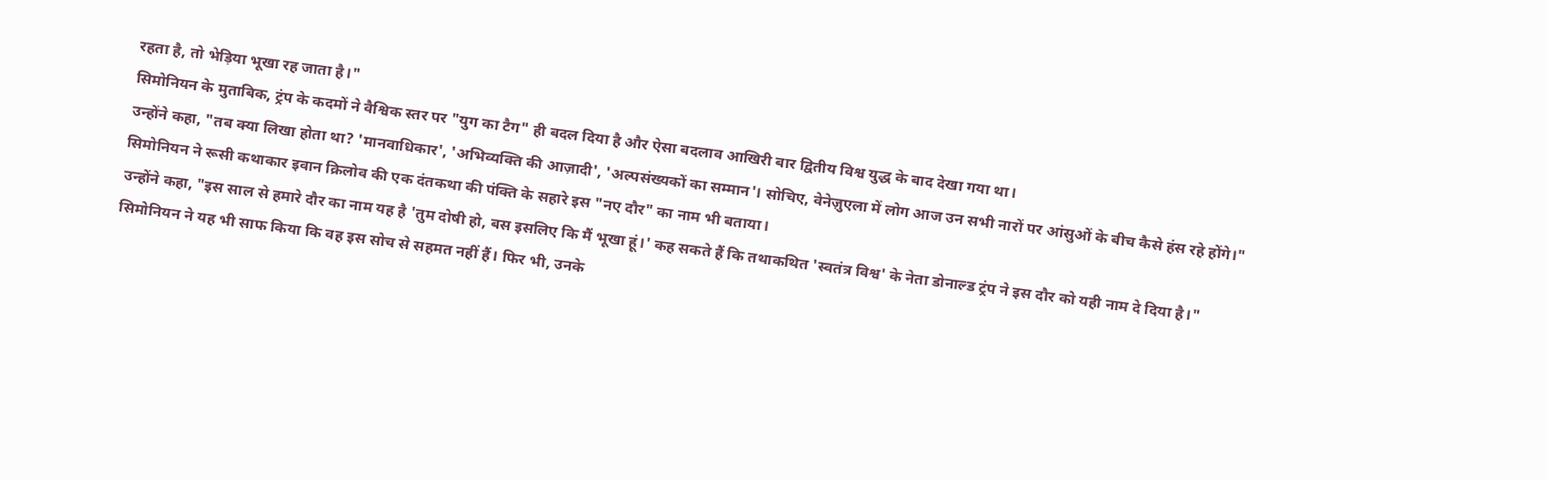रहता है, तो भेड़िया भूखा रह जाता है।"
सिमोनियन के मुताबिक, ट्रंप के कदमों ने वैश्विक स्तर पर "युग का टैग" ही बदल दिया है और ऐसा बदलाव आखिरी बार द्वितीय विश्व युद्ध के बाद देखा गया था।
उन्होंने कहा, "तब क्या लिखा होता था? 'मानवाधिकार', 'अभिव्यक्ति की आज़ादी', 'अल्पसंख्यकों का सम्मान'। सोचिए, वेनेज़ुएला में लोग आज उन सभी नारों पर आंसुओं के बीच कैसे हंस रहे होंगे।"
सिमोनियन ने रूसी कथाकार इवान क्रिलोव की एक दंतकथा की पंक्ति के सहारे इस "नए दौर" का नाम भी बताया।
उन्होंने कहा, "इस साल से हमारे दौर का नाम यह है 'तुम दोषी हो, बस इसलिए कि मैं भूखा हूं।' कह सकते हैं कि तथाकथित 'स्वतंत्र विश्व' के नेता डोनाल्ड ट्रंप ने इस दौर को यही नाम दे दिया है।"
सिमोनियन ने यह भी साफ किया कि वह इस सोच से सहमत नहीं हैं। फिर भी, उनके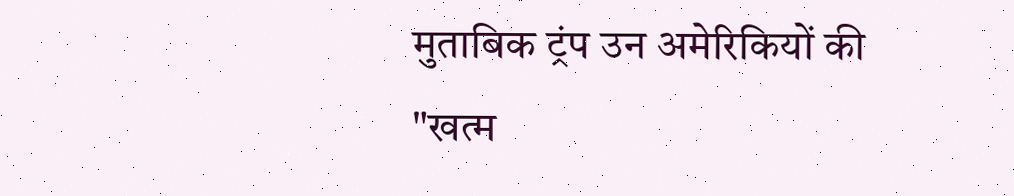मुताबिक ट्रंप उन अमेरिकियों की "खत्म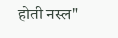होती नस्ल"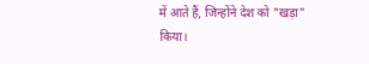में आते हैं, जिन्होंने देश को "खड़ा" किया।